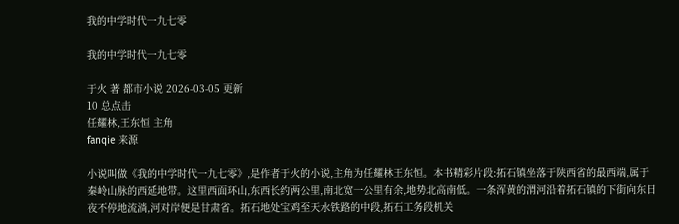我的中学时代一九七零

我的中学时代一九七零

于火 著 都市小说 2026-03-05 更新
10 总点击
任耀林,王东恒 主角
fanqie 来源

小说叫做《我的中学时代一九七零》,是作者于火的小说,主角为任耀林王东恒。本书精彩片段:拓石镇坐落于陕西省的最西端,属于秦岭山脉的西延地带。这里西面环山,东西长约两公里,南北宽一公里有余,地势北高南低。一条浑黄的渭河沿着拓石镇的下街向东日夜不停地流淌,河对岸便是甘肃省。拓石地处宝鸡至天水铁路的中段,拓石工务段机关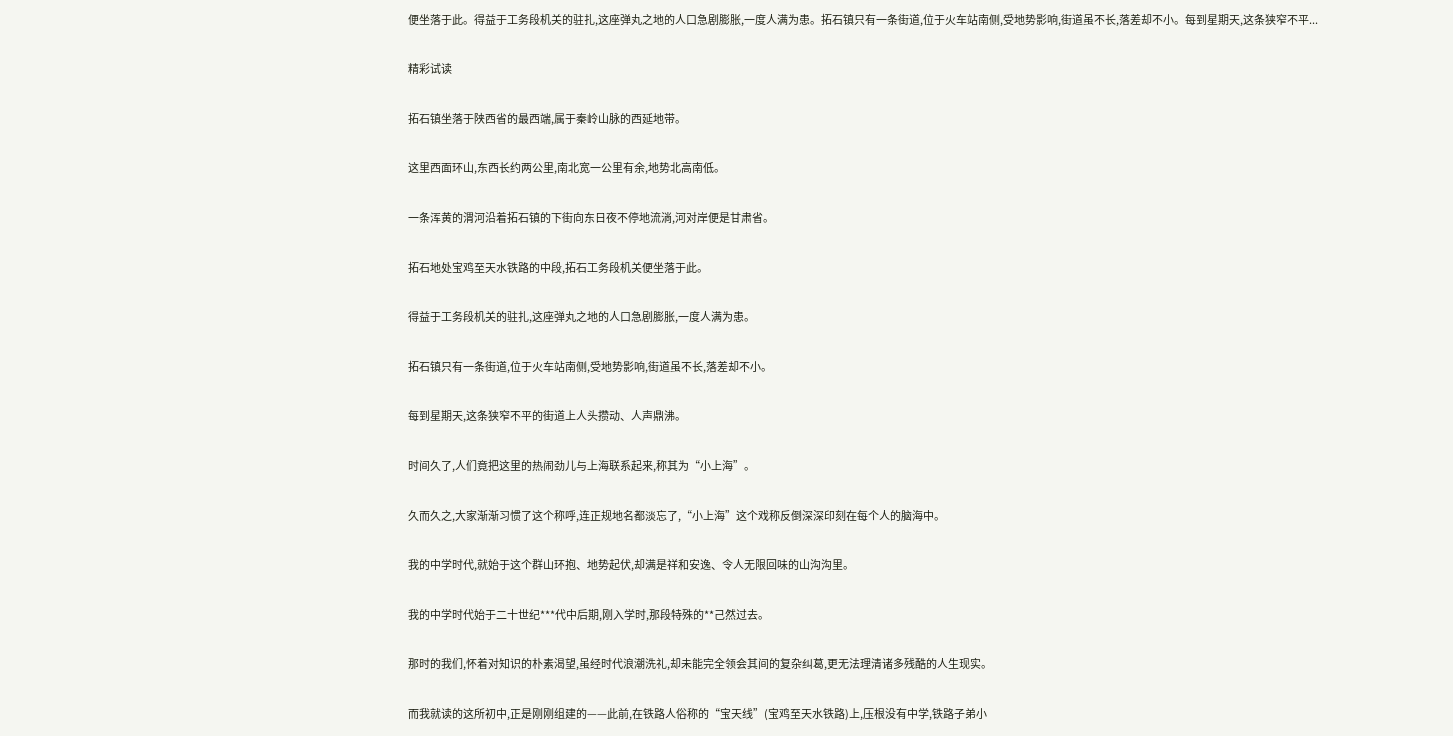便坐落于此。得益于工务段机关的驻扎,这座弹丸之地的人口急剧膨胀,一度人满为患。拓石镇只有一条街道,位于火车站南侧,受地势影响,街道虽不长,落差却不小。每到星期天,这条狭窄不平...

精彩试读

拓石镇坐落于陕西省的最西端,属于秦岭山脉的西延地带。

这里西面环山,东西长约两公里,南北宽一公里有余,地势北高南低。

一条浑黄的渭河沿着拓石镇的下街向东日夜不停地流淌,河对岸便是甘肃省。

拓石地处宝鸡至天水铁路的中段,拓石工务段机关便坐落于此。

得益于工务段机关的驻扎,这座弹丸之地的人口急剧膨胀,一度人满为患。

拓石镇只有一条街道,位于火车站南侧,受地势影响,街道虽不长,落差却不小。

每到星期天,这条狭窄不平的街道上人头攒动、人声鼎沸。

时间久了,人们竟把这里的热闹劲儿与上海联系起来,称其为“小上海”。

久而久之,大家渐渐习惯了这个称呼,连正规地名都淡忘了,“小上海”这个戏称反倒深深印刻在每个人的脑海中。

我的中学时代,就始于这个群山环抱、地势起伏,却满是祥和安逸、令人无限回味的山沟沟里。

我的中学时代始于二十世纪***代中后期,刚入学时,那段特殊的**己然过去。

那时的我们,怀着对知识的朴素渴望,虽经时代浪潮洗礼,却未能完全领会其间的复杂纠葛,更无法理清诸多残酷的人生现实。

而我就读的这所初中,正是刚刚组建的——此前,在铁路人俗称的“宝天线”(宝鸡至天水铁路)上,压根没有中学,铁路子弟小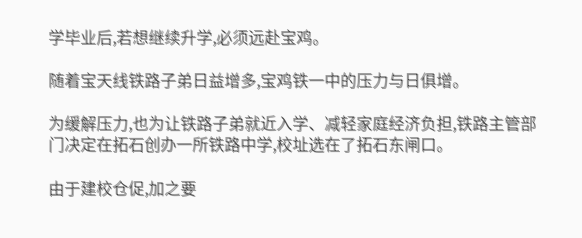学毕业后,若想继续升学,必须远赴宝鸡。

随着宝天线铁路子弟日益增多,宝鸡铁一中的压力与日俱增。

为缓解压力,也为让铁路子弟就近入学、减轻家庭经济负担,铁路主管部门决定在拓石创办一所铁路中学,校址选在了拓石东闸口。

由于建校仓促,加之要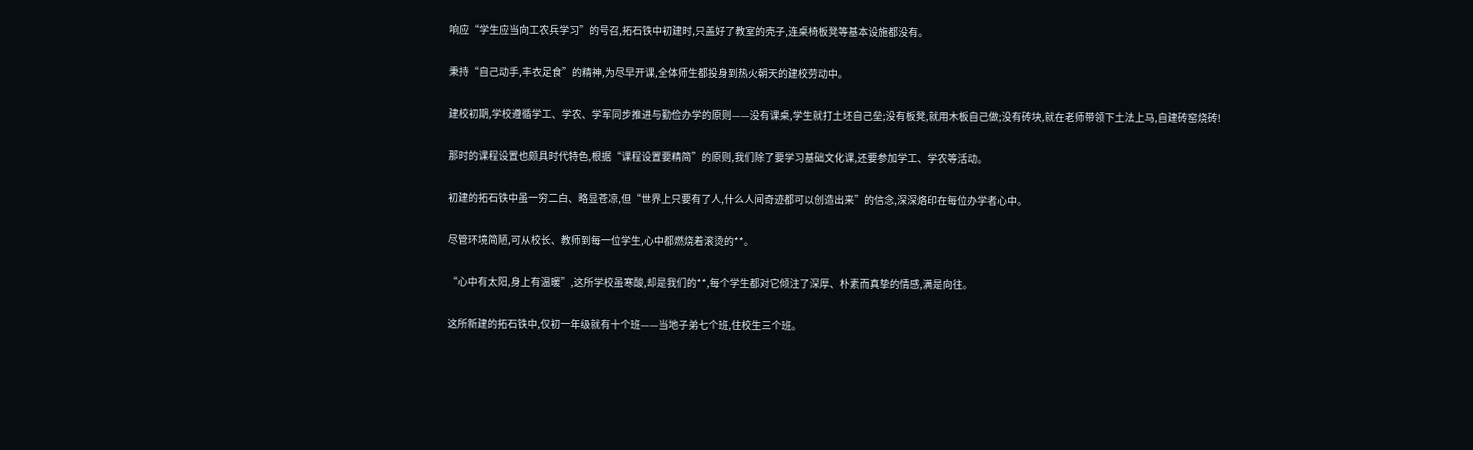响应“学生应当向工农兵学习”的号召,拓石铁中初建时,只盖好了教室的壳子,连桌椅板凳等基本设施都没有。

秉持“自己动手,丰衣足食”的精神,为尽早开课,全体师生都投身到热火朝天的建校劳动中。

建校初期,学校遵循学工、学农、学军同步推进与勤俭办学的原则——没有课桌,学生就打土坯自己垒;没有板凳,就用木板自己做;没有砖块,就在老师带领下土法上马,自建砖窑烧砖!

那时的课程设置也颇具时代特色,根据“课程设置要精简”的原则,我们除了要学习基础文化课,还要参加学工、学农等活动。

初建的拓石铁中虽一穷二白、略显苍凉,但“世界上只要有了人,什么人间奇迹都可以创造出来”的信念,深深烙印在每位办学者心中。

尽管环境简陋,可从校长、教师到每一位学生,心中都燃烧着滚烫的**。

“心中有太阳,身上有温暖”,这所学校虽寒酸,却是我们的**,每个学生都对它倾注了深厚、朴素而真挚的情感,满是向往。

这所新建的拓石铁中,仅初一年级就有十个班——当地子弟七个班,住校生三个班。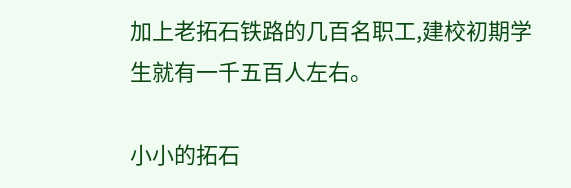加上老拓石铁路的几百名职工,建校初期学生就有一千五百人左右。

小小的拓石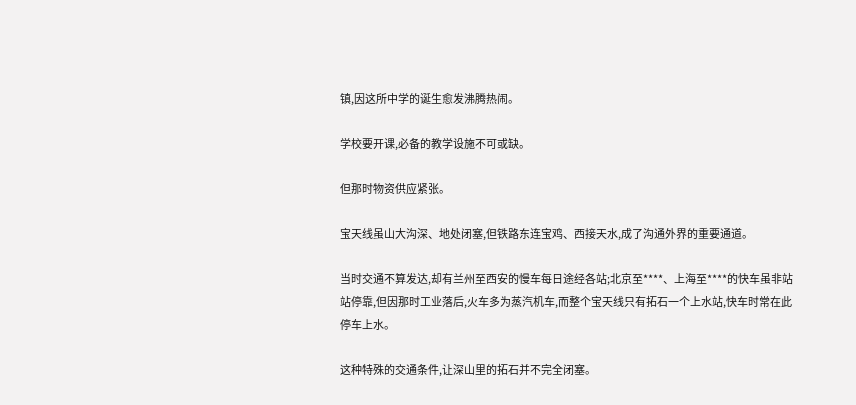镇,因这所中学的诞生愈发沸腾热闹。

学校要开课,必备的教学设施不可或缺。

但那时物资供应紧张。

宝天线虽山大沟深、地处闭塞,但铁路东连宝鸡、西接天水,成了沟通外界的重要通道。

当时交通不算发达,却有兰州至西安的慢车每日途经各站;北京至****、上海至****的快车虽非站站停靠,但因那时工业落后,火车多为蒸汽机车,而整个宝天线只有拓石一个上水站,快车时常在此停车上水。

这种特殊的交通条件,让深山里的拓石并不完全闭塞。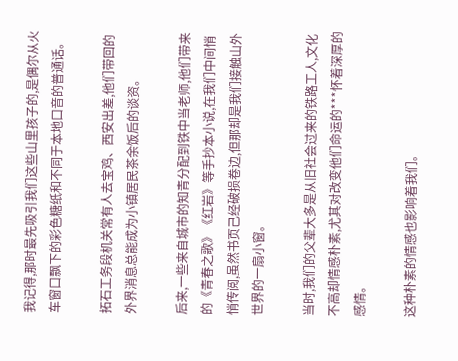我记得,那时最先吸引我们这些山里孩子的,是偶尔从火车窗口飘下的彩色糖纸和不同于本地口音的普通话。

拓石工务段机关常有人去宝鸡、西安出差,他们带回的外界消息总能成为小镇居民茶余饭后的谈资。

后来,一些来自城市的知青分配到铁中当老师,他们带来的《青春之歌》《红岩》等手抄本小说,在我们中间悄悄传阅,虽然书页己经破损卷边,但那却是我们接触山外世界的一扇小窗。

当时,我们的父辈大多是从旧社会过来的铁路工人,文化不高却情感朴素,尤其对改变他们命运的***怀着深厚的感情。

这种朴素的情感也影响着我们。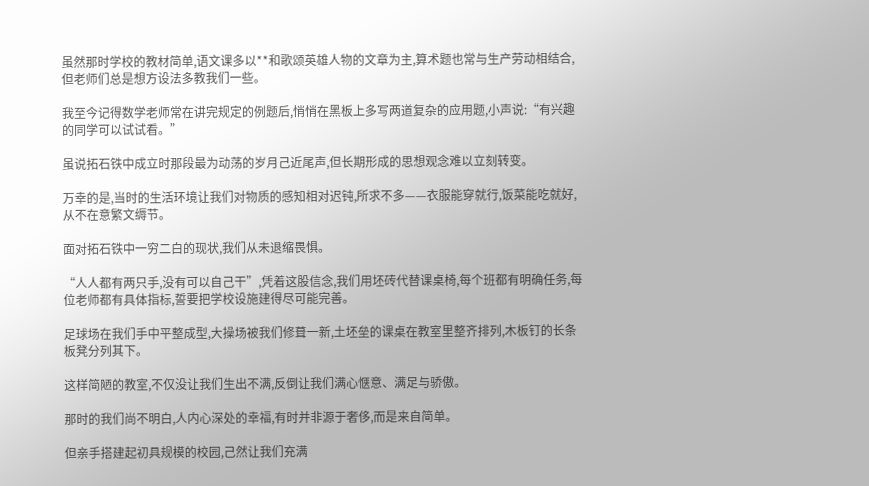虽然那时学校的教材简单,语文课多以**和歌颂英雄人物的文章为主,算术题也常与生产劳动相结合,但老师们总是想方设法多教我们一些。

我至今记得数学老师常在讲完规定的例题后,悄悄在黑板上多写两道复杂的应用题,小声说:“有兴趣的同学可以试试看。”

虽说拓石铁中成立时那段最为动荡的岁月己近尾声,但长期形成的思想观念难以立刻转变。

万幸的是,当时的生活环境让我们对物质的感知相对迟钝,所求不多——衣服能穿就行,饭菜能吃就好,从不在意繁文缛节。

面对拓石铁中一穷二白的现状,我们从未退缩畏惧。

“人人都有两只手,没有可以自己干”,凭着这股信念,我们用坯砖代替课桌椅,每个班都有明确任务,每位老师都有具体指标,誓要把学校设施建得尽可能完善。

足球场在我们手中平整成型,大操场被我们修葺一新,土坯垒的课桌在教室里整齐排列,木板钉的长条板凳分列其下。

这样简陋的教室,不仅没让我们生出不满,反倒让我们满心惬意、满足与骄傲。

那时的我们尚不明白,人内心深处的幸福,有时并非源于奢侈,而是来自简单。

但亲手搭建起初具规模的校园,己然让我们充满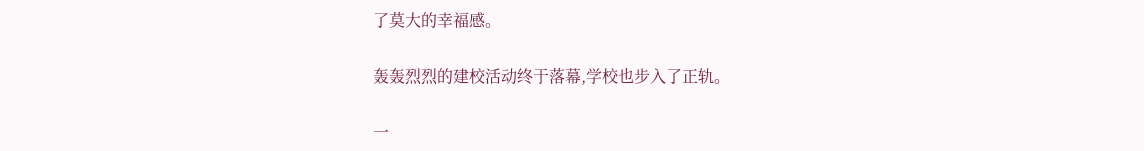了莫大的幸福感。

轰轰烈烈的建校活动终于落幕,学校也步入了正轨。

一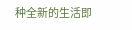种全新的生活即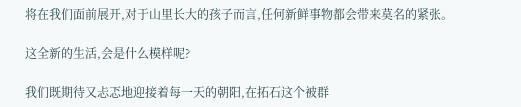将在我们面前展开,对于山里长大的孩子而言,任何新鲜事物都会带来莫名的紧张。

这全新的生活,会是什么模样呢?

我们既期待又忐忑地迎接着每一天的朝阳,在拓石这个被群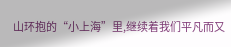山环抱的“小上海”里,继续着我们平凡而又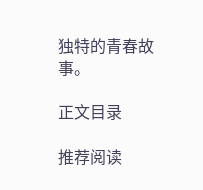独特的青春故事。

正文目录

推荐阅读